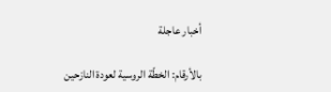أخبار عاجلة

بالأرقام: الخطّة الروسية لعودة النازحين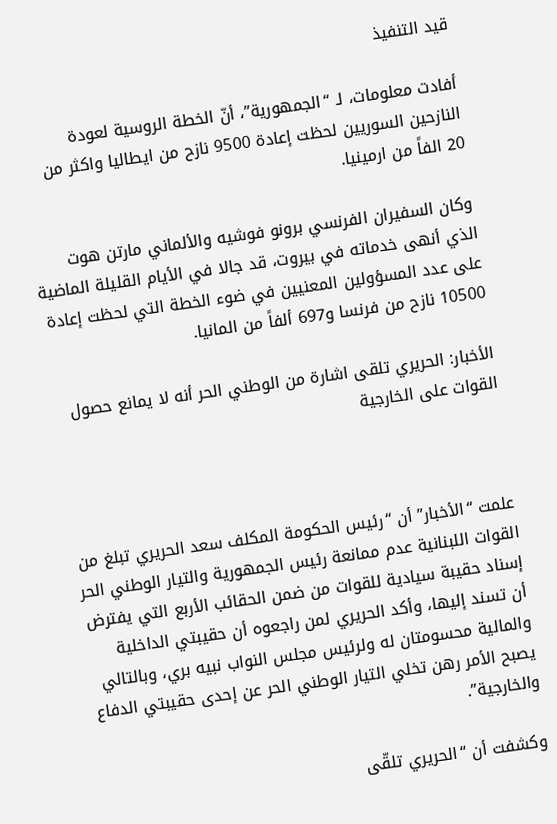قيد التنفيذ

أفادت معلومات، لـ “الجمهورية”، أنّ الخطة الروسية لعودة النازحين السوريين لحظت إعادة 9500 نازح من ايطاليا واكثر من 20 الفاً من ارمينيا.

وكان السفيران الفرنسي برونو فوشيه والألماني مارتن هوت الذي أنهى خدماته في بيروت، قد جالا في الأيام القليلة الماضية على عدد المسؤولين المعنيين في ضوء الخطة التي لحظت إعادة 10500 نازح من فرنسا و697 ألفاً من المانيا.

الأخبار: الحريري تلقى اشارة من الوطني الحر أنه لا يمانع حصول القوات على الخارجية



علمت “الأخبار” أن “رئيس الحكومة المكلف سعد الحريري تبلغ من القوات اللبنانية عدم ممانعة رئيس الجمهورية والتيار الوطني الحر إسناد حقيبة سيادية للقوات من ضمن الحقائب الأربع التي يفترض أن تسند إليها، وأكد الحريري لمن راجعوه أن حقيبتي الداخلية والمالية محسومتان له ولرئيس مجلس النواب نبيه بري، وبالتالي يصبح الأمر رهن تخلي التيار الوطني الحر عن إحدى حقيبتي الدفاع والخارجية”.

وكشفت أن “الحريري تلقّى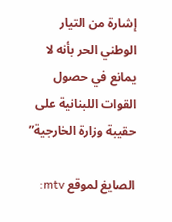إشارة من التيار الوطني الحر بأنه لا يمانع في حصول القوات اللبنانية على حقيبة وزارة الخارجية”

الصايغ لموقع mtv: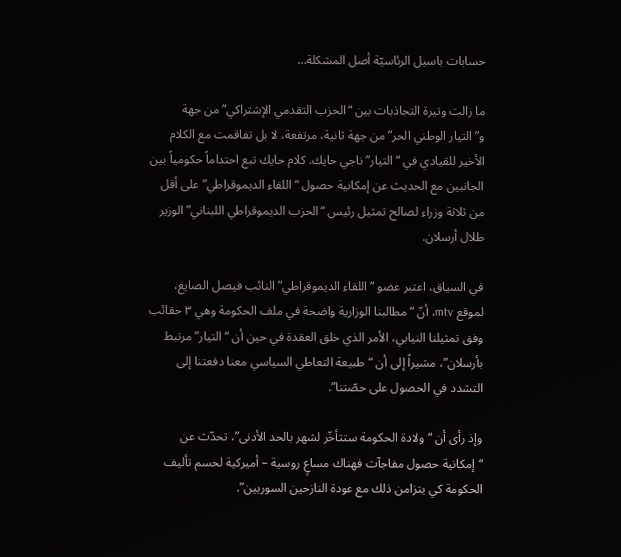حسابات باسيل الرئاسيّة أصل المشكلة…

ما زالت وتيرة التجاذبات بين “الحزب التقدمي الإشتراكي” من جهة و”التيار الوطني الحر” من جهة ثانية، مرتفعة، لا بل تفاقمت مع الكلام الأخير للقيادي في “التيار” ناجي حايك. كلام حايك تبع احتداماً حكومياً بين الجانبين مع الحديث عن إمكانية حصول “اللقاء الديموقراطي” على أقل من ثلاثة وزراء لصالح تمثيل رئيس “الحزب الديموقراطي اللبناني” الوزير طلال أرسلان.

في السياق، اعتبر عضو “اللقاء الديموقراطي” النائب فيصل الصايغ، لموقع mtv، أنّ “مطالبنا الوزارية واضحة في ملف الحكومة وهي ٣ حقائب وفق تمثيلنا النيابي، الأمر الذي خلق العقدة في حين أن “التيار” مرتبط بأرسلان”، مشيراً إلى أن “طبيعة التعاطي السياسي معنا دفعتنا إلى التشدد في الحصول على حصّتنا”.

وإذ رأى أن “ولادة الحكومة ستتأخّر لشهر بالحد الأدنى”، تحدّث عن “إمكانية حصول مفاجآت فهناك مساعٍ روسية – أميركية لحسم تأليف الحكومة كي يتزامن ذلك مع عودة النازحين السوريين”.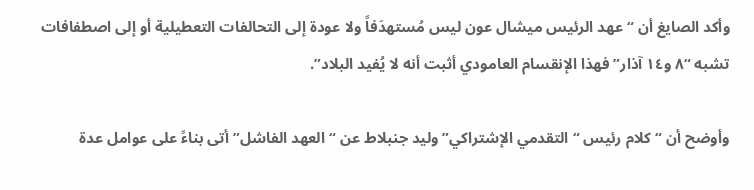وأكد الصايغ أن “عهد الرئيس ميشال عون ليس مُستهدَفاً ولا عودة إلى التحالفات التعطيلية أو إلى اصطفافات تشبه “٨ و١٤ آذار” فهذا الإنقسام العامودي أثبت أنه لا يُفيد البلاد”.

وأوضح أن “كلام رئيس “التقدمي الإشتراكي” وليد جنبلاط عن “العهد الفاشل” أتى بناءً على عوامل عدة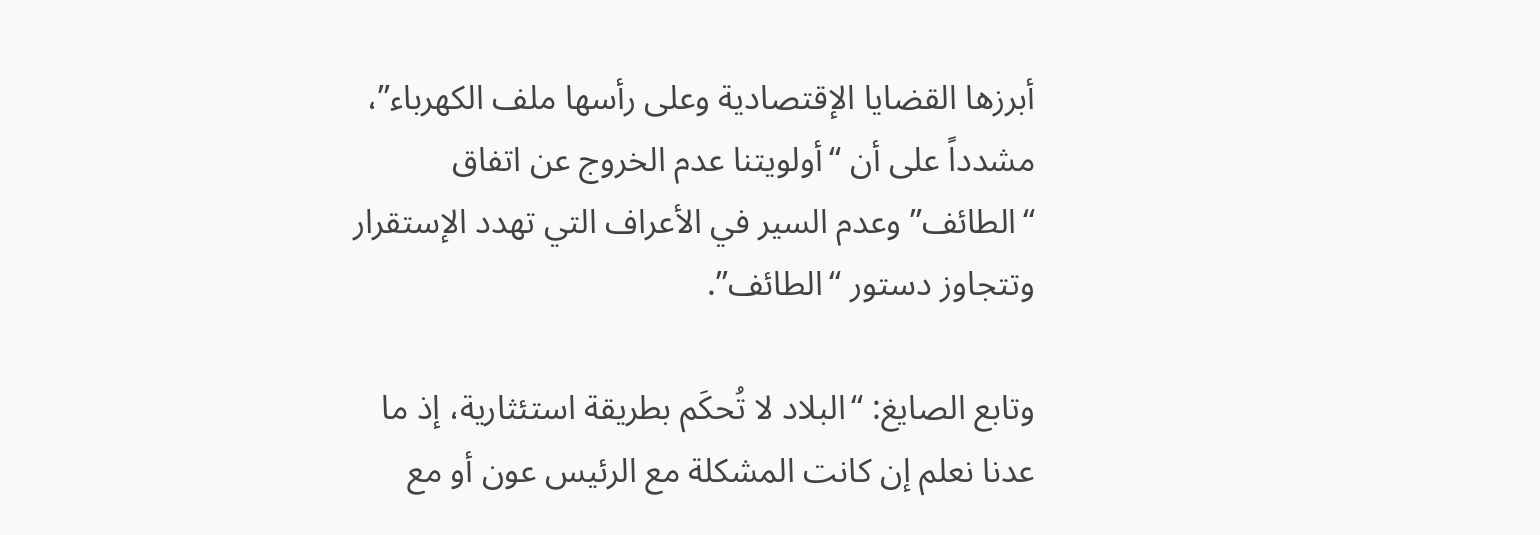أبرزها القضايا الإقتصادية وعلى رأسها ملف الكهرباء”، مشدداً على أن “أولويتنا عدم الخروج عن اتفاق “الطائف” وعدم السير في الأعراف التي تهدد الإستقرار وتتجاوز دستور “الطائف”.

وتابع الصايغ: “البلاد لا تُحكَم بطريقة استئثارية، إذ ما عدنا نعلم إن كانت المشكلة مع الرئيس عون أو مع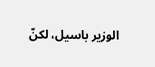الوزير باسيل، لكنّ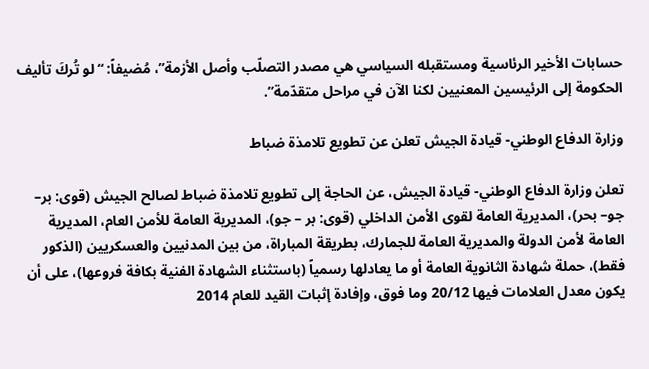حسابات الأخير الرئاسية ومستقبله السياسي هي مصدر التصلّب وأصل الأزمة”، مُضيفاً: “لو تُركَ تأليف الحكومة إلى الرئيسين المعنيين لكنا الآن في مراحل متقدّمة”.

وزارة الدفاع الوطني- قيادة الجيش تعلن عن تطويع تلامذة ضباط

تعلن وزارة الدفاع الوطني- قيادة الجيش، عن الحاجة إلى تطويع تلامذة ضباط لصالح الجيش (قوى: بر– جو– بحر)، المديرية العامة لقوى الأمن الداخلي (قوى: بر – جو)، المديرية العامة للأمن العام، المديرية العامة لأمن الدولة والمديرية العامة للجمارك، بطريقة المباراة، من بين المدنيين والعسكريين (الذكور فقط)، حملة شهادة الثانوية العامة أو ما يعادلها رسمياً (باستثناء الشهادة الفنية بكافة فروعها)، على أن يكون معدل العلامات فيها 20/12 وما فوق، وإفادة إثبات القيد للعام 2014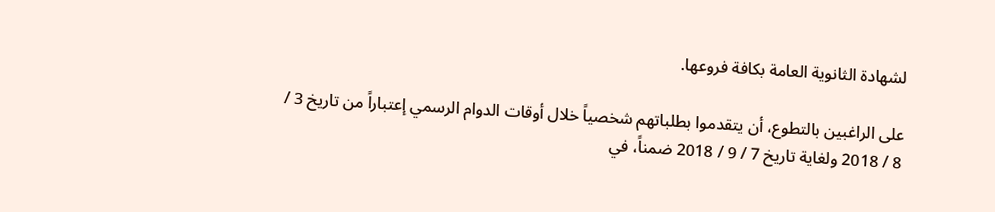لشهادة الثانوية العامة بكافة فروعها.

على الراغبين بالتطوع، أن يتقدموا بطلباتهم شخصياً خلال أوقات الدوام الرسمي إعتباراً من تاريخ 3 / 8 / 2018 ولغاية تاريخ 7 / 9 / 2018 ضمناً، في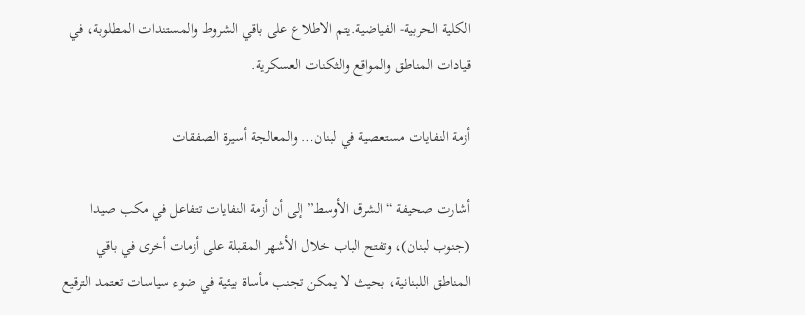الكلية الحربية- الفياضية.يتم الاطلاع على باقي الشروط والمستندات المطلوبة، في قيادات المناطق والمواقع والثكنات العسكرية.

أزمة النفايات مستعصية في لبنان… والمعالجة أسيرة الصفقات

أشارت صحيفة “الشرق الأوسط” إلى أن أزمة النفايات تتفاعل في مكب صيدا (جنوب لبنان)، وتفتح الباب خلال الأشهر المقبلة على أزمات أخرى في باقي المناطق اللبنانية، بحيث لا يمكن تجنب مأساة بيئية في ضوء سياسات تعتمد الترقيع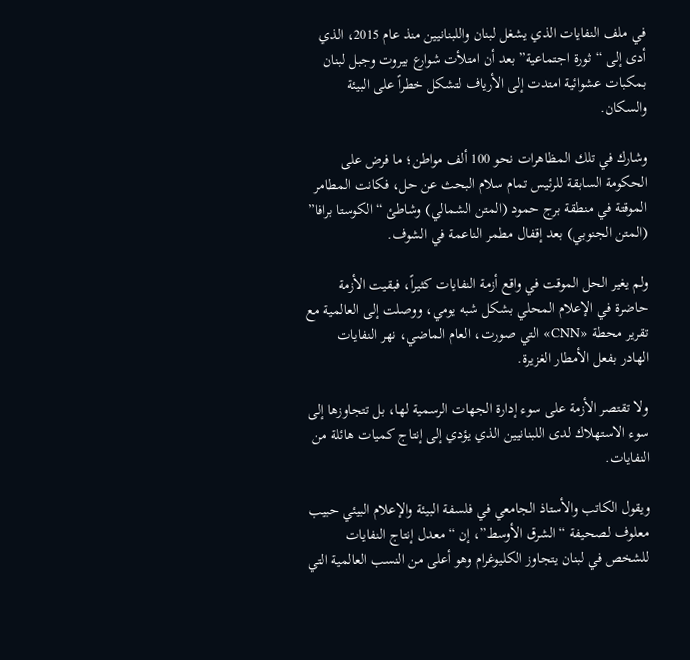في ملف النفايات الذي يشغل لبنان واللبنانيين منذ عام 2015، الذي أدى إلى “ثورة اجتماعية” بعد أن امتلأت شوارع بيروت وجبل لبنان بمكبات عشوائية امتدت إلى الأرياف لتشكل خطراً على البيئة والسكان.

وشارك في تلك المظاهرات نحو 100 ألف مواطن؛ ما فرض على الحكومة السابقة للرئيس تمام سلام البحث عن حل، فكانت المطامر الموقتة في منطقة برج حمود (المتن الشمالي) وشاطئ “الكوستا برافا” (المتن الجنوبي) بعد إقفال مطمر الناعمة في الشوف.

ولم يغير الحل الموقت في واقع أزمة النفايات كثيراً، فبقيت الأزمة حاضرة في الإعلام المحلي بشكل شبه يومي، ووصلت إلى العالمية مع تقرير محطة «CNN» التي صورت، العام الماضي، نهر النفايات الهادر بفعل الأمطار الغزيرة.

ولا تقتصر الأزمة على سوء إدارة الجهات الرسمية لها، بل تتجاوزها إلى سوء الاستهلاك لدى اللبنانيين الذي يؤدي إلى إنتاج كميات هائلة من النفايات.

ويقول الكاتب والأستاذ الجامعي في فلسفة البيئة والإعلام البيئي حبيب معلوف لـصحيفة “الشرق الأوسط”، إن “معدل إنتاج النفايات للشخص في لبنان يتجاوز الكليوغرام وهو أعلى من النسب العالمية التي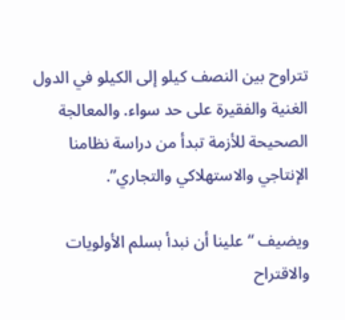تتراوح بين النصف كيلو إلى الكيلو في الدول الغنية والفقيرة على حد سواء. والمعالجة الصحيحة للأزمة تبدأ من دراسة نظامنا الإنتاجي والاستهلاكي والتجاري”.

ويضيف “علينا أن نبدأ بسلم الأولويات والاقتراح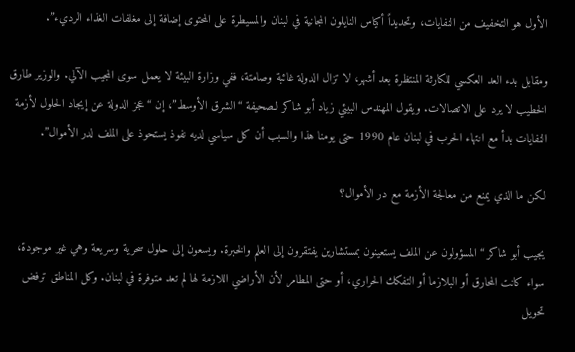الأول هو التخفيف من النفايات، وتحديداً أكياس النايلون المجانية في لبنان والمسيطرة على المحتوى إضافة إلى مغلفات الغذاء الرديء”.

ومقابل بدء العد العكسي للكارثة المنتظرة بعد أشهر، لا تزال الدولة غائبة وصامتة، ففي وزارة البيئة لا يعمل سوى المجيب الآلي. والوزير طارق الخطيب لا يرد على الاتصالات. ويقول المهندس البيئي زياد أبو شاكر لـصحيفة “الشرق الأوسط”، إن “عجز الدولة عن إيجاد الحلول لأزمة النفايات بدأ مع انتهاء الحرب في لبنان عام 1990 حتى يومنا هذا والسبب أن كل سياسي لديه نفوذ يستحوذ على الملف لدر الأموال”.

لكن ما الذي يمنع من معالجة الأزمة مع در الأموال؟

يجيب أبو شاكر “المسؤولون عن الملف يستعينون بمستشارين يفتقرون إلى العلم والخبرة. ويسعون إلى حلول سحرية وسريعة وهي غير موجودة، سواء كانت المحارق أو البلازما أو التفكك الحراري، أو حتى المطامر لأن الأراضي اللازمة لها لم تعد متوفرة في لبنان. وكل المناطق ترفض تحويل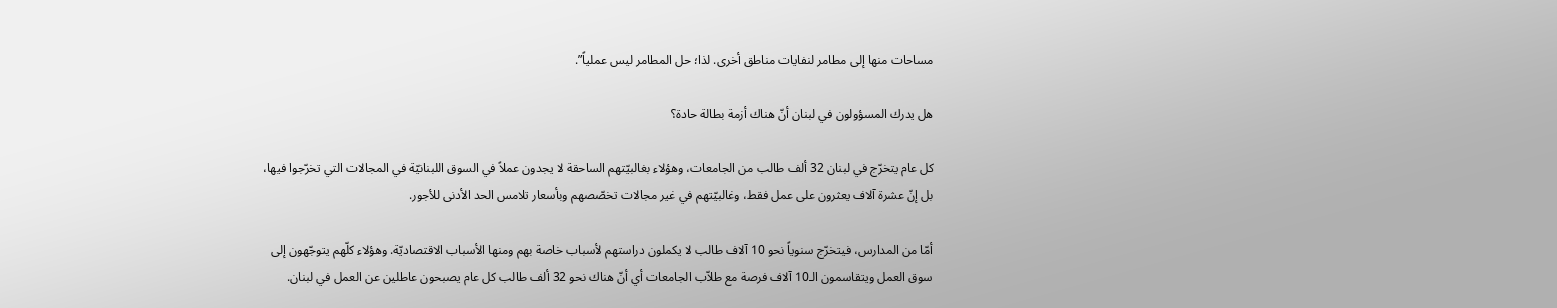مساحات منها إلى مطامر لنفايات مناطق أخرى. لذا؛ حل المطامر ليس عملياً”.

هل يدرك المسؤولون في لبنان أنّ هناك أزمة بطالة حادة؟

كل عام يتخرّج في لبنان 32 ألف طالب من الجامعات، وهؤلاء بغالبيّتهم الساحقة لا يجدون عملاً في السوق اللبنانيّة في المجالات التي تخرّجوا فيها، بل إنّ عشرة آلاف يعثرون على عمل فقط، وغالبيّتهم في غير مجالات تخصّصهم وبأسعار تلامس الحد الأدنى للأجور.

أمّا من المدارس، فيتخرّج سنوياً نحو 10 آلاف طالب لا يكملون دراستهم لأسباب خاصة بهم ومنها الأسباب الاقتصاديّة. وهؤلاء كلّهم يتوجّهون إلى سوق العمل ويتقاسمون الـ10 آلاف فرصة مع طلاّب الجامعات أي أنّ هناك نحو 32 ألف طالب كل عام يصبحون عاطلين عن العمل في لبنان.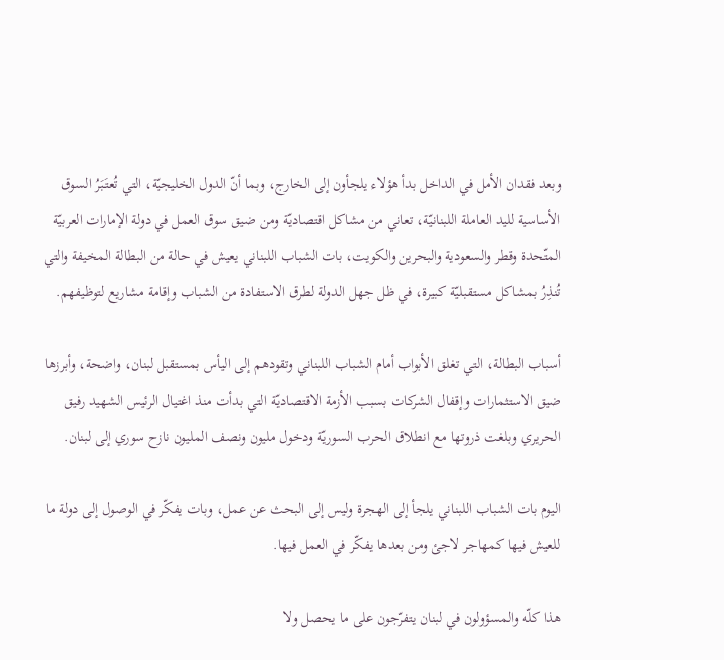وبعد فقدان الأمل في الداخل بدأ هؤلاء يلجأون إلى الخارج، وبما أنّ الدول الخليجيّة، التي تُعتَبَرُ السوق الأساسية لليد العاملة اللبنانيّة، تعاني من مشاكل اقتصاديّة ومن ضيق سوق العمل في دولة الإمارات العربيّة المتّحدة وقطر والسعودية والبحرين والكويت، بات الشباب اللبناني يعيش في حالة من البطالة المخيفة والتي تُنذِرُ بمشاكل مستقبليّة كبيرة، في ظل جهل الدولة لطرق الاستفادة من الشباب وإقامة مشاريع لتوظيفهم.

أسباب البطالة، التي تغلق الأبواب أمام الشباب اللبناني وتقودهم إلى اليأس بمستقبل لبنان، واضحة، وأبرزها ضيق الاستثمارات وإقفال الشركات بسبب الأزمة الاقتصاديّة التي بدأت منذ اغتيال الرئيس الشهيد رفيق الحريري وبلغت ذروتها مع انطلاق الحرب السوريّة ودخول مليون ونصف المليون نازح سوري إلى لبنان.

اليوم بات الشباب اللبناني يلجأ إلى الهجرة وليس إلى البحث عن عمل، وبات يفكّر في الوصول إلى دولة ما للعيش فيها كمهاجر لاجئ ومن بعدها يفكّر في العمل فيها.

هذا كلّه والمسؤولون في لبنان يتفرّجون على ما يحصل ولا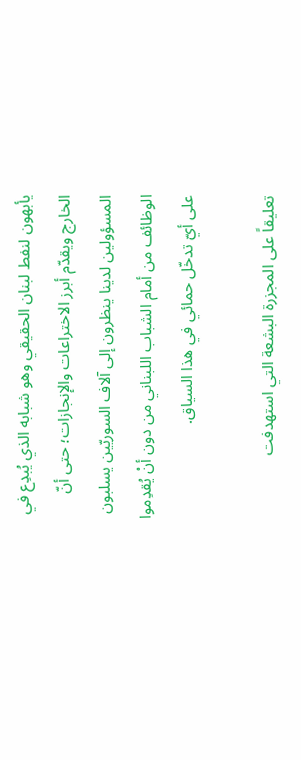يأبهون لنفط لبنان الحقيقي وهو شبابه الذي يُبدِع في الخارج ويقدّم أبرز الاختراعات والإنجازات؛ حتى أنّ المسؤولين لدينا ينظرون إلى آلاف السوريّين يسلبون الوظائف من أمام الشباب اللبناني من دون أنْ يُقدِموا على أيّ تدخّل حمائي في هذا السياق.

تعليقاً على المجزرة البشعة التي استهدفت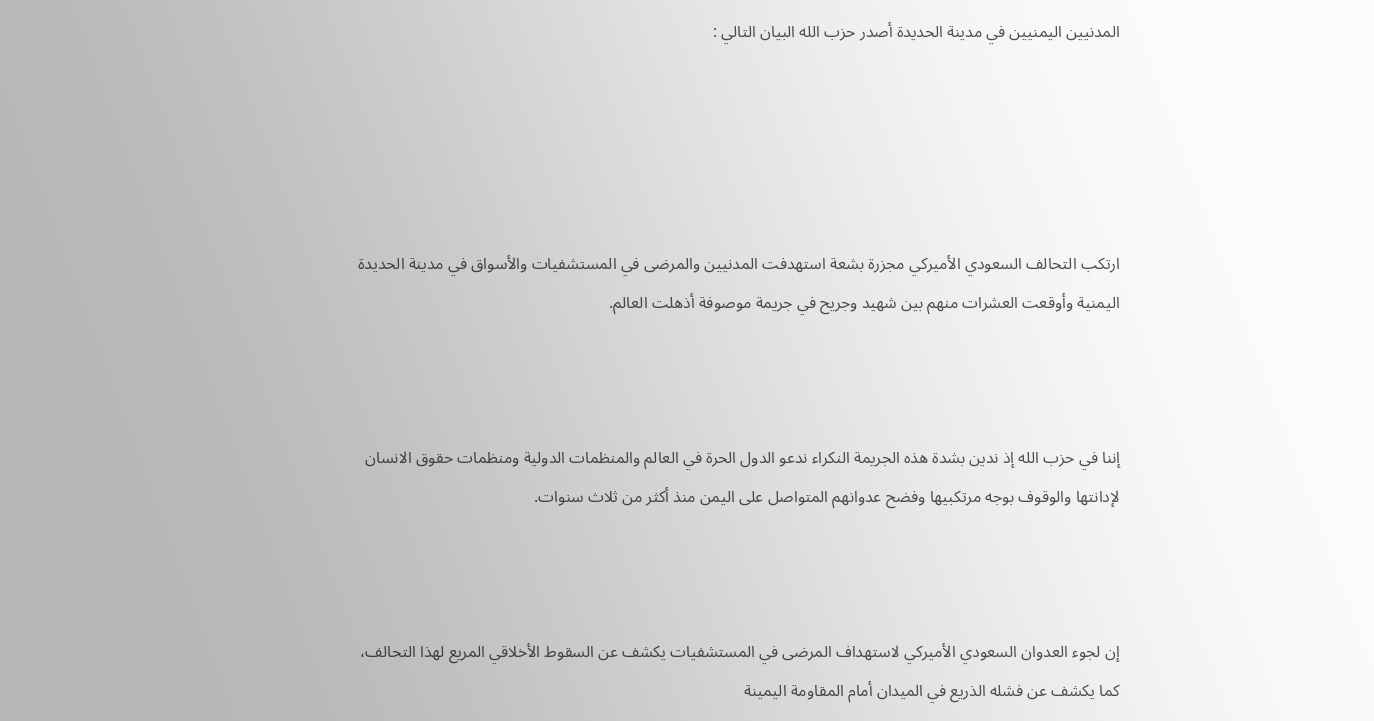المدنيين اليمنيين في مدينة الحديدة أصدر حزب الله البيان التالي :





ارتكب التحالف السعودي الأميركي مجزرة بشعة استهدفت المدنيين والمرضى في المستشفيات والأسواق في مدينة الحديدة اليمنية وأوقعت العشرات منهم بين شهيد وجريح في جريمة موصوفة أذهلت العالم.



إننا في حزب الله إذ ندين بشدة هذه الجريمة النكراء ندعو الدول الحرة في العالم والمنظمات الدولية ومنظمات حقوق الانسان لإدانتها والوقوف بوجه مرتكبيها وفضح عدوانهم المتواصل على اليمن منذ أكثر من ثلاث سنوات.



إن لجوء العدوان السعودي الأميركي لاستهداف المرضى في المستشفيات يكشف عن السقوط الأخلاقي المريع لهذا التحالف، كما يكشف عن فشله الذريع في الميدان أمام المقاومة اليمينة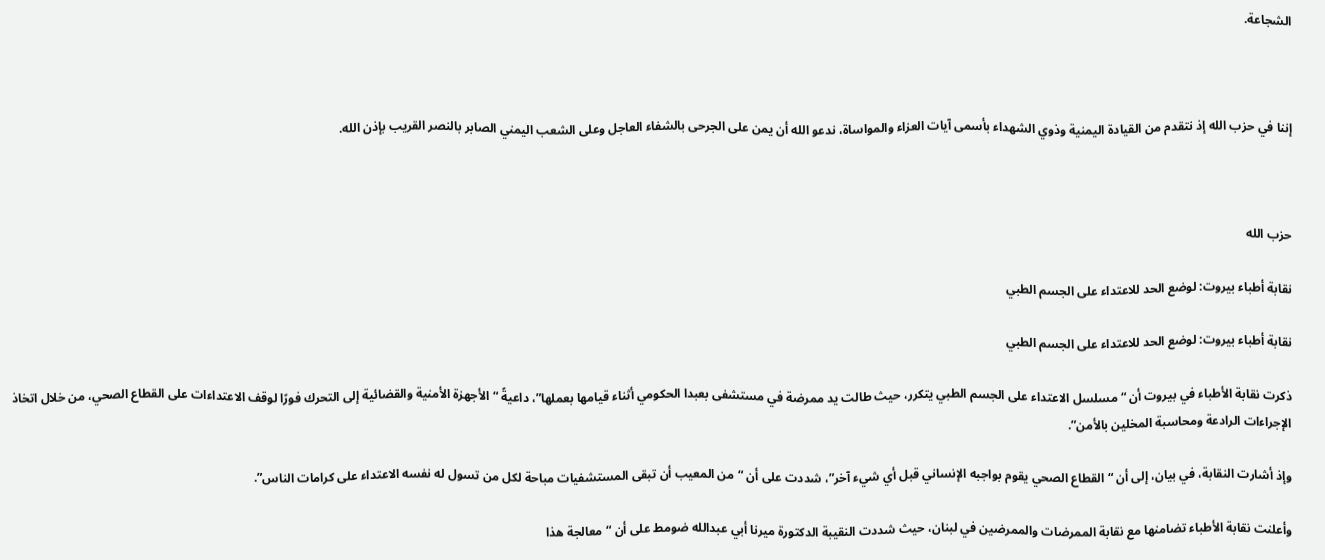الشجاعة.



إننا في حزب الله إذ نتقدم من القيادة اليمنية وذوي الشهداء بأسمى آيات العزاء والمواساة، ندعو الله أن يمن على الجرحى بالشفاء العاجل وعلى الشعب اليمني الصابر بالنصر القريب بإذن الله.



حزب الله

نقابة أطباء بيروت: لوضع الحد للاعتداء على الجسم الطبي

نقابة أطباء بيروت: لوضع الحد للاعتداء على الجسم الطبي

ذكرت نقابة الأطباء في بيروت أن “مسلسل الاعتداء على الجسم الطبي يتكرر، حيث طالت يد ممرضة في مستشفى بعبدا الحكومي أثناء قيامها بعملها”، داعيةً “الأجهزة الأمنية والقضائية إلى التحرك فورًا لوقف الاعتداءات على القطاع الصحي، من خلال اتخاذ الإجراءات الرادعة ومحاسبة المخلين بالأمن”.

وإذ أشارت النقابة، في بيان، إلى أن “القطاع الصحي يقوم بواجبه الإنساني قبل أي شيء آخر”، شددت على أن “من المعيب أن تبقى المستشفيات مباحة لكل من تسول له نفسه الاعتداء على كرامات الناس”.

وأعلنت نقابة الأطباء تضامنها مع نقابة الممرضات والممرضين في لبنان، حيث شددت النقيبة الدكتورة ميرنا أبي عبدالله ضومط على أن “معالجة هذا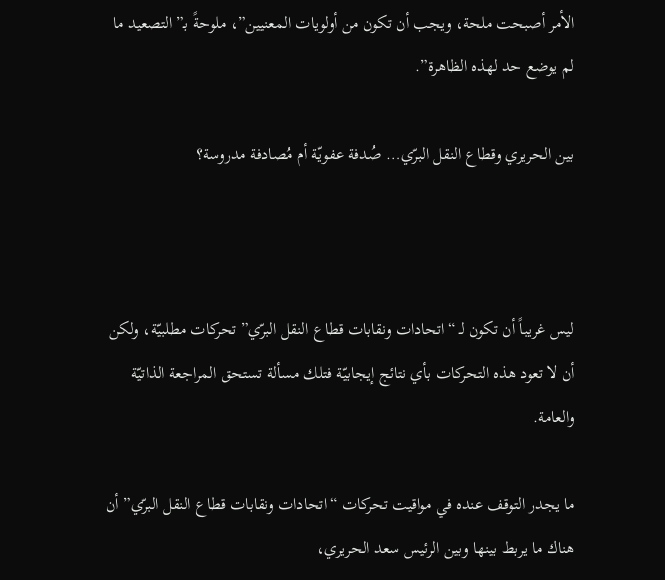الأمر أصبحت ملحة، ويجب أن تكون من أولويات المعنيين”، ملوحةً بـ”التصعيد ما لم يوضع حد لهذه الظاهرة”.

بين الحريري وقطاع النقل البرّي… صُدفة عفويّة أم مُصادفة مدروسة؟



ليس غريباً أن تكون لـ “اتحادات ونقابات قطاع النقل البرّي” تحركات مطلبيّة، ولكن أن لا تعود هذه التحركات بأي نتائج إيجابيّة فتلك مسألة تستحق المراجعة الذاتيّة والعامة.

ما يجدر التوقف عنده في مواقيت تحركات “اتحادات ونقابات قطاع النقل البرّي” أن هناك ما يربط بينها وبين الرئيس سعد الحريري،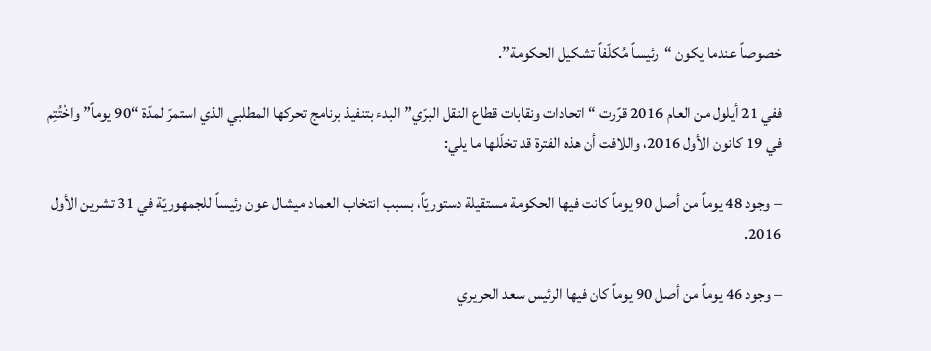خصوصاً عندما يكون “رئيساً مُكلّفاً تشكيل الحكومة”.

ففي 21 أيلول من العام 2016 قرًرت “اتحادات ونقابات قطاع النقل البرّي” البدء بتنفيذ برنامج تحركها المطلبي الذي استمرّ لمدّة “90 يوماً” واخْتُتِم في 19 كانون الأول 2016، واللافت أن هذه الفترة قد تخلّلها ما يلي:

– وجود 48 يوماً من أصل 90 يوماً كانت فيها الحكومة مستقيلة دستوريّاً، بسبب انتخاب العماد ميشال عون رئيساً للجمهوريّة في 31 تشرين الأول 2016.

– وجود 46 يوماً من أصل 90 يوماً كان فيها الرئيس سعد الحريري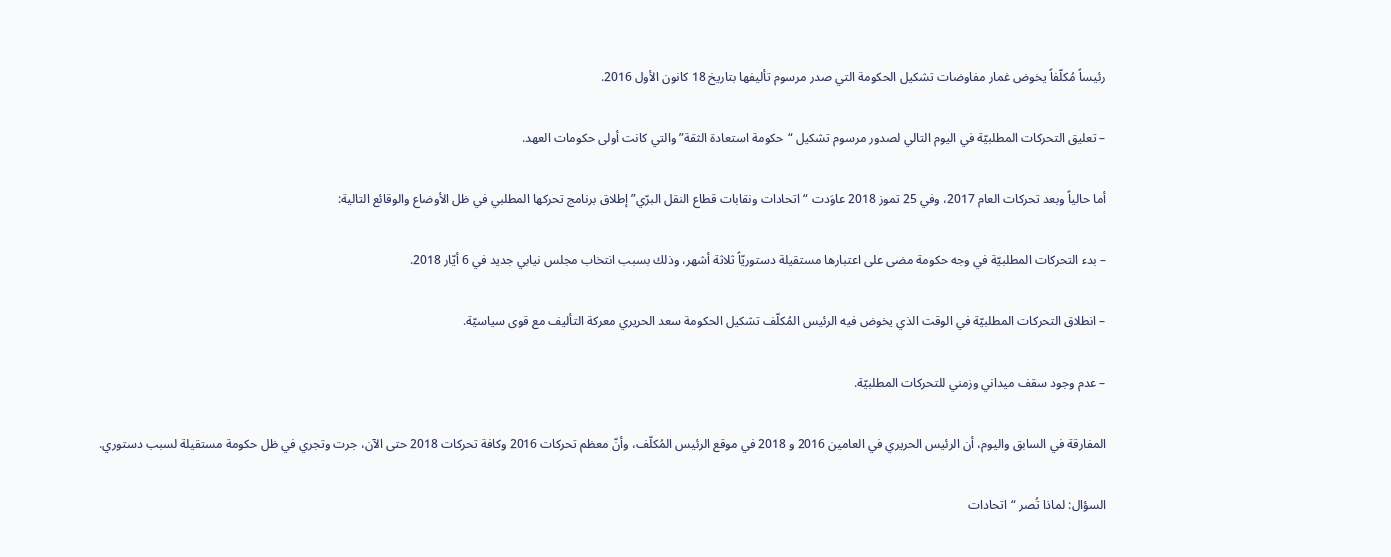رئيساً مُكلّفاً يخوض غمار مفاوضات تشكيل الحكومة التي صدر مرسوم تأليفها بتاريخ 18 كانون الأول 2016.

– تعليق التحركات المطلبيّة في اليوم التالي لصدور مرسوم تشكيل “حكومة استعادة الثقة” والتي كانت أولى حكومات العهد.

أما حالياً وبعد تحركات العام 2017، وفي 25 تموز 2018 عاوَدت “اتحادات ونقابات قطاع النقل البرّي” إطلاق برنامج تحركها المطلبي في ظل الأوضاع والوقائع التالية:

– بدء التحركات المطلبيّة في وجه حكومة مضى على اعتبارها مستقيلة دستوريّاً ثلاثة أشهر، وذلك بسبب انتخاب مجلس نيابي جديد في 6 أيّار 2018.

– انطلاق التحركات المطلبيّة في الوقت الذي يخوض فيه الرئيس المُكلّف تشكيل الحكومة سعد الحريري معركة التأليف مع قوى سياسيّة.

– عدم وجود سقف ميداني وزمني للتحركات المطلبيّة.

المفارقة في السابق واليوم، أن الرئيس الحريري في العامين 2016 و 2018 في موقع الرئيس المُكلّف، وأنّ معظم تحركات 2016 وكافة تحركات 2018 حتى الآن، جرت وتجري في ظل حكومة مستقيلة لسبب دستوري.

السؤال: لماذا تُصر “اتحادات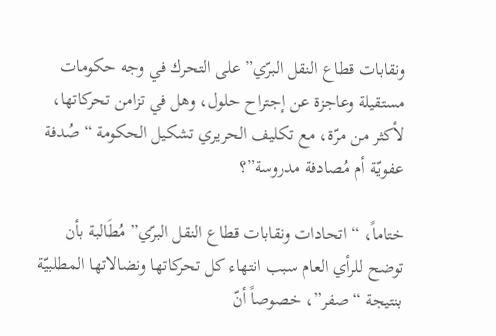ونقابات قطاع النقل البرّي” على التحرك في وجه حكومات مستقيلة وعاجزة عن إجتراح حلول، وهل في تزامن تحركاتها، لأكثر من مرّة، مع تكليف الحريري تشكيل الحكومة “صُدفة عفويّة أم مُصادفة مدروسة”؟

ختاماً، “اتحادات ونقابات قطاع النقل البرّي” مُطَالبة بأن توضح للرأي العام سبب انتهاء كل تحركاتها ونضالاتها المطلبيّة بنتيجة “صفر”، خصوصاً أنّ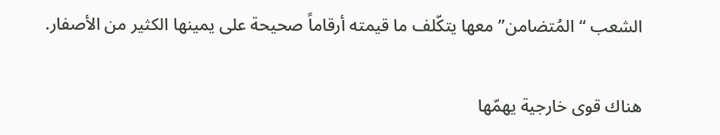الشعب “المُتضامن” معها يتكّلف ما قيمته أرقاماً صحيحة على يمينها الكثير من الأصفار.

هناك قوى خارجية يهمّها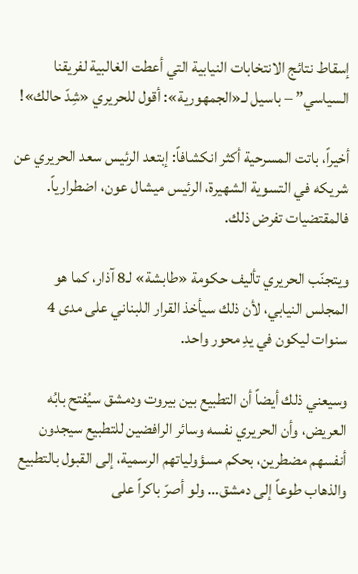إسقاط نتائج الانتخابات النيابية التي أعطت الغالبية لفريقنا السياسي” – باسيل لـ«الجمهورية»: أقول للحريري «شِدّ حالك»!

أخيراً، باتت المسرحية أكثر انكشافاً: إبتعد الرئيس سعد الحريري عن شريكه في التسوية الشهيرة، الرئيس ميشال عون، اضطرارياً. فالمقتضيات تفرض ذلك.

ويتجنّب الحريري تأليف حكومة «طابشة» لـ8 آذار، كما هو المجلس النيابي، لأن ذلك سيأخذ القرار اللبناني على مدى 4 سنوات ليكون في يدِ محور واحد.

وسيعني ذلك أيضاً أن التطبيع بين بيروت ودمشق سيُفتح بابُه العريض، وأن الحريري نفسه وسائر الرافضين للتطبيع سيجدون أنفسهم مضطرين، بحكم مسؤولياتهم الرسمية، إلى القبول بالتطبيع والذهاب طوعاً إلى دمشق… ولو أصرّ باكراً على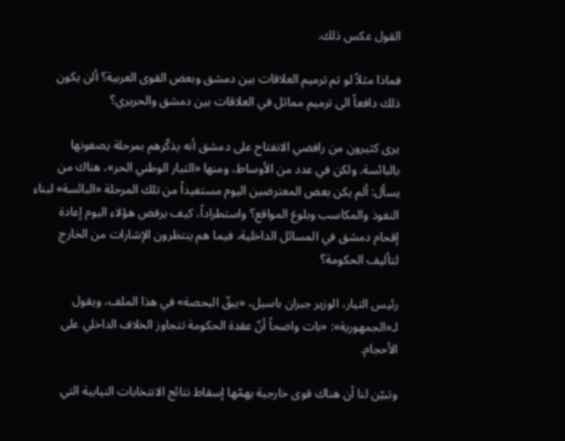القول عكس ذلك.

فماذا مثلاً لو تم ترميم العلاقات بين دمشق وبعض القوى العربية؟ ألن يكون ذلك دافعاً الى ترميم مماثل في العلاقات بين دمشق والحريري؟

يرى كثيرون من رافضي الانفتاح على دمشق أنه يذكّرهم بمرحلة يصفونها بالبائسة. ولكن في عدد من الأوساط، ومنها «التيار الوطني الحر»، هناك من يسأل: ألم يكن بعض المعترضين اليوم مستفيداً من تلك المرحلة «البائسة» لبناء النفوذ والمكاسب وبلوغ المواقع؟ واستطراداً، كيف يرفض هؤلاء اليوم إعادة إقحام دمشق في المسائل الداخلية، فيما هم ينتظرون الإشارات من الخارج لتأليف الحكومة؟

رئيس التيار، الوزير جبران باسيل، «يبقّ البحصة» في هذا الملف، ويقول لـ«الجمهورية»: «بات واضحاً أنّ عقدة الحكومة تتجاوز الخلاف الداخلي على الأحجام.

وتبيّن لنا أن هناك قوى خارجية يهمّها إسقاط نتائج الانتخابات النيابية التي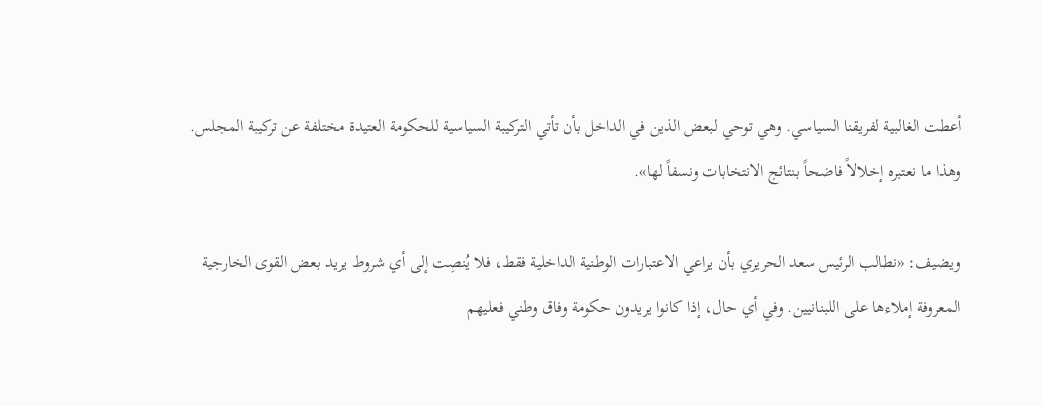أعطت الغالبية لفريقنا السياسي. وهي توحي لبعض الذين في الداخل بأن تأتي التركيبة السياسية للحكومة العتيدة مختلفة عن تركيبة المجلس. وهذا ما نعتبره إخلالاً فاضحاً بنتائج الانتخابات ونسفاً لها».

ويضيف: «نطالب الرئيس سعد الحريري بأن يراعي الاعتبارات الوطنية الداخلية فقط، فلا يُنصِت إلى أي شروط يريد بعض القوى الخارجية المعروفة إملاءها على اللبنانيين. وفي أي حال، إذا كانوا يريدون حكومة وفاق وطني فعليهم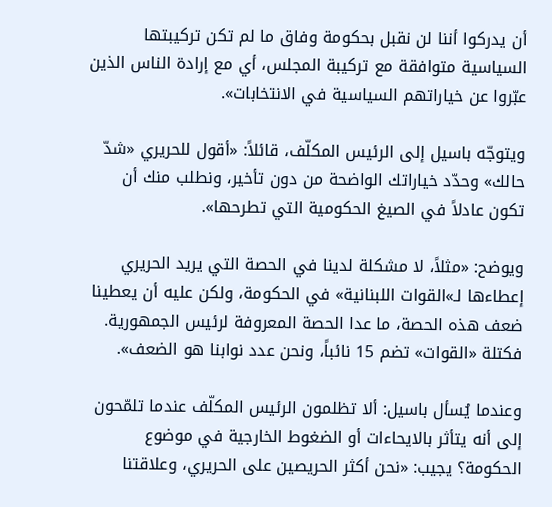أن يدركوا أننا لن نقبل بحكومة وفاق ما لم تكن تركيبتها السياسية متوافقة مع تركيبة المجلس، أي مع إرادة الناس الذين عبّروا عن خياراتهم السياسية في الانتخابات».

ويتوجّه باسيل إلى الرئيس المكلّف، قائلاً: «أقول للحريري «شدّ حالك» وحدّد خياراتك الواضحة من دون تأخير، ونطلب منك أن تكون عادلاً في الصيغ الحكومية التي تطرحها».

ويوضح: «مثلاً، لا مشكلة لدينا في الحصة التي يريد الحريري إعطاءها لـ»القوات اللبنانية» في الحكومة، ولكن عليه أن يعطينا ضعف هذه الحصة، ما عدا الحصة المعروفة لرئيس الجمهورية. فكتلة «القوات» تضم 15 نائباً، ونحن عدد نوابنا هو الضعف».

وعندما يُسأل باسيل: ألا تظلمون الرئيس المكلّف عندما تلمّحون إلى أنه يتأثر بالايحاءات أو الضغوط الخارجية في موضوع الحكومة؟ يجيب: «نحن أكثر الحريصين على الحريري، وعلاقتنا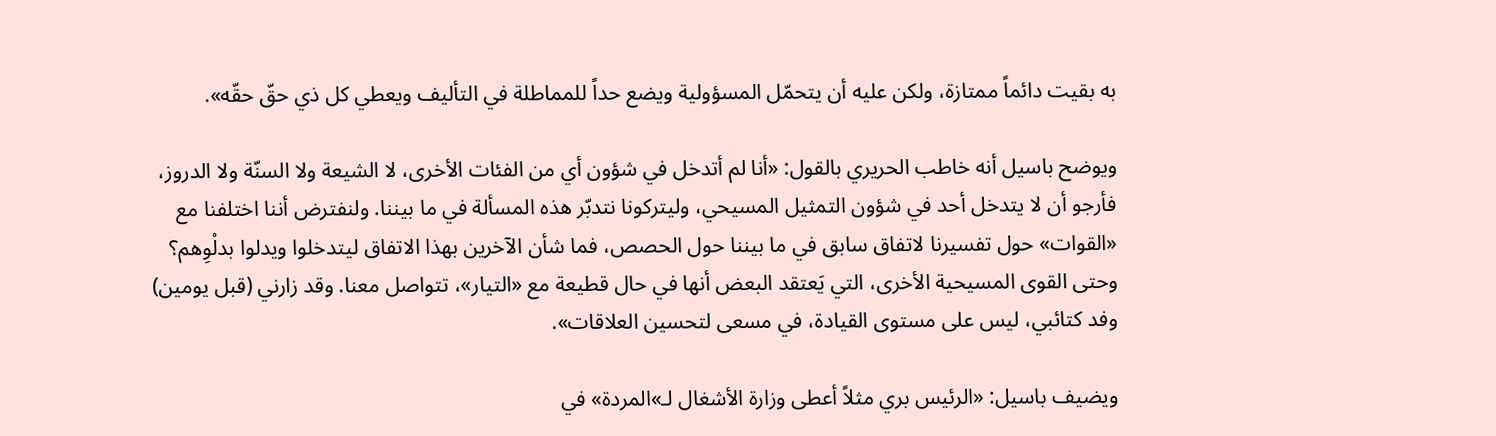به بقيت دائماً ممتازة، ولكن عليه أن يتحمّل المسؤولية ويضع حداً للمماطلة في التأليف ويعطي كل ذي حقّ حقّه».

ويوضح باسيل أنه خاطب الحريري بالقول: «أنا لم أتدخل في شؤون أي من الفئات الأخرى، لا الشيعة ولا السنّة ولا الدروز، فأرجو أن لا يتدخل أحد في شؤون التمثيل المسيحي، وليتركونا نتدبّر هذه المسألة في ما بيننا. ولنفترض أننا اختلفنا مع «القوات» حول تفسيرنا لاتفاق سابق في ما بيننا حول الحصص، فما شأن الآخرين بهذا الاتفاق ليتدخلوا ويدلوا بدلْوِهم؟ وحتى القوى المسيحية الأخرى، التي يَعتقد البعض أنها في حال قطيعة مع «التيار»، تتواصل معنا. وقد زارني (قبل يومين) وفد كتائبي، ليس على مستوى القيادة، في مسعى لتحسين العلاقات».

ويضيف باسيل: «الرئيس بري مثلاً أعطى وزارة الأشغال لـ»المردة» في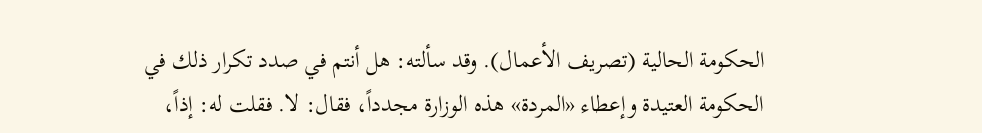الحكومة الحالية (تصريف الأعمال). وقد سألته: هل أنتم في صدد تكرار ذلك في الحكومة العتيدة وإعطاء «المردة» هذه الوزارة مجدداً، فقال: لا. فقلت له: إذاً،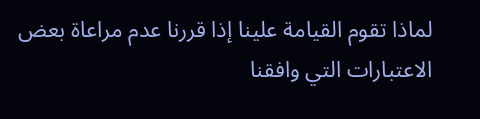لماذا تقوم القيامة علينا إذا قررنا عدم مراعاة بعض الاعتبارات التي وافقنا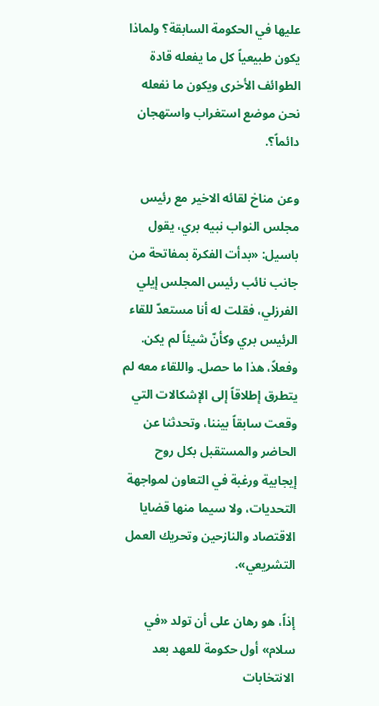عليها في الحكومة السابقة؟ ولماذا يكون طبيعياً كل ما يفعله قادة الطوائف الأخرى ويكون ما نفعله نحن موضع استغراب واستهجان دائماً؟.

وعن مناخ لقائه الاخير مع رئيس مجلس النواب نبيه بري، يقول باسيل: «بدأت الفكرة بمفاتحة من جانب نائب رئيس المجلس إيلي الفرزلي، فقلت له أنا مستعدّ للقاء الرئيس بري وكأنّ شيئاً لم يكن. وفعلاً، هذا ما حصل. واللقاء معه لم يتطرق إطلاقاً إلى الإشكالات التي وقعت سابقاً بيننا، وتحدثنا عن الحاضر والمستقبل بكل روح إيجابية ورغبة في التعاون لمواجهة التحديات، ولا سيما منها قضايا الاقتصاد والنازحين وتحريك العمل التشريعي».

إذاً، هو رهان على أن تولد «في سلام» أول حكومة للعهد بعد الانتخابات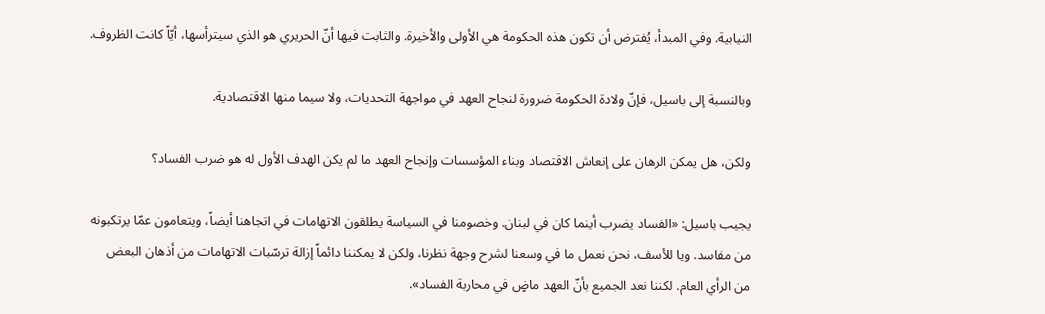النيابية. وفي المبدأ، يُفترض أن تكون هذه الحكومة هي الأولى والأخيرة. والثابت فيها أنّ الحريري هو الذي سيترأسها، أيّاً كانت الظروف.

وبالنسبة إلى باسيل، فإنّ ولادة الحكومة ضرورة لنجاح العهد في مواجهة التحديات، ولا سيما منها الاقتصادية.

ولكن، هل يمكن الرهان على إنعاش الاقتصاد وبناء المؤسسات وإنجاح العهد ما لم يكن الهدف الأول له هو ضرب الفساد؟

يجيب باسيل: «الفساد يضرب أينما كان في لبنان. وخصومنا في السياسة يطلقون الاتهامات في اتجاهنا أيضاً، ويتعامون عمّا يرتكبونه من مفاسد. ويا للأسف، نحن نعمل ما في وسعنا لشرح وجهة نظرنا، ولكن لا يمكننا دائماً إزالة ترسّبات الاتهامات من أذهان البعض من الرأي العام. لكننا نعد الجميع بأنّ العهد ماضٍ في محاربة الفساد».